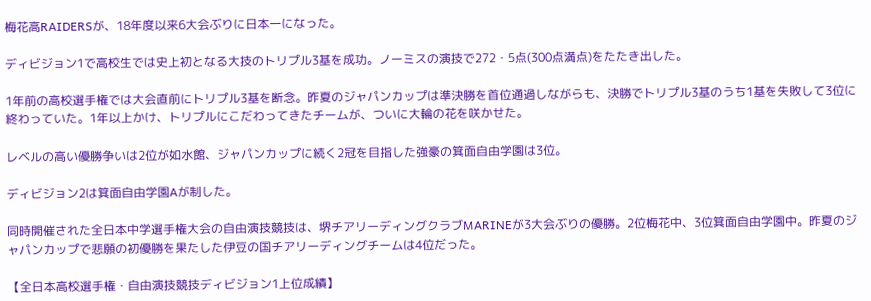梅花高RAIDERSが、18年度以来6大会ぶりに日本一になった。

ディビジョン1で高校生では史上初となる大技のトリプル3基を成功。ノーミスの演技で272・5点(300点満点)をたたき出した。

1年前の高校選手権では大会直前にトリプル3基を断念。昨夏のジャパンカップは準決勝を首位通過しながらも、決勝でトリプル3基のうち1基を失敗して3位に終わっていた。1年以上かけ、トリプルにこだわってきたチームが、ついに大輪の花を咲かせた。

レベルの高い優勝争いは2位が如水館、ジャパンカップに続く2冠を目指した強豪の箕面自由学園は3位。

ディビジョン2は箕面自由学園Aが制した。

同時開催された全日本中学選手権大会の自由演技競技は、堺チアリーディングクラブMARINEが3大会ぶりの優勝。2位梅花中、3位箕面自由学園中。昨夏のジャパンカップで悲願の初優勝を果たした伊豆の国チアリーディングチームは4位だった。

【全日本高校選手権・自由演技競技ディビジョン1上位成績】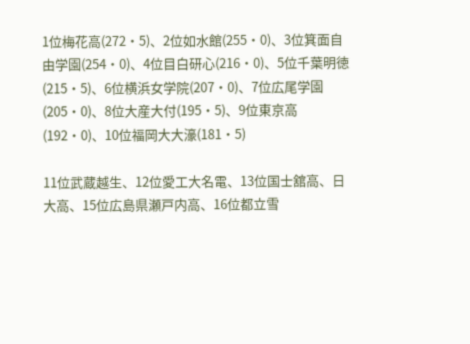1位梅花高(272・5)、2位如水館(255・0)、3位箕面自由学園(254・0)、4位目白研心(216・0)、5位千葉明徳(215・5)、6位横浜女学院(207・0)、7位広尾学園(205・0)、8位大産大付(195・5)、9位東京高(192・0)、10位福岡大大濠(181・5)

11位武蔵越生、12位愛工大名電、13位国士舘高、日大高、15位広島県瀬戸内高、16位都立雪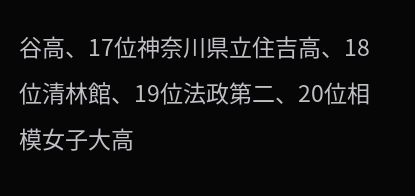谷高、17位神奈川県立住吉高、18位清林館、19位法政第二、20位相模女子大高